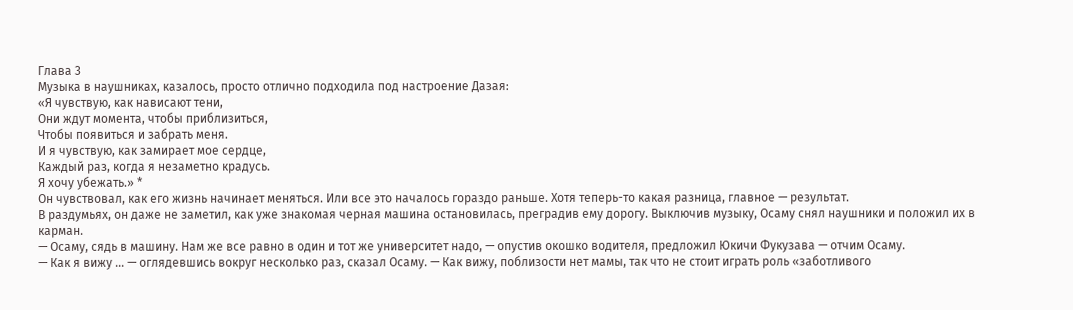Глава 3
Музыка в наушниках, казалось, просто отлично подходила под настроение Дазая:
«Я чувствую, как нависают тени,
Они ждут момента, чтобы приблизиться,
Чтобы появиться и забрать меня.
И я чувствую, как замирает мое сердце,
Каждый раз, когда я незаметно крадусь.
Я хочу убежать.» *
Он чувствовал, как его жизнь начинает меняться. Или все это началось гораздо раньше. Хотя теперь-то какая разница, главное — результат.
В раздумьях, он даже не заметил, как уже знакомая черная машина остановилась, преградив ему дорогу. Выключив музыку, Осаму снял наушники и положил их в карман.
— Осаму, сядь в машину. Нам же все равно в один и тот же университет надо, — опустив окошко водителя, предложил Юкичи Фукузава — отчим Осаму.
— Как я вижу ... — оглядевшись вокруг несколько раз, сказал Осаму. — Как вижу, поблизости нет мамы, так что не стоит играть роль «заботливого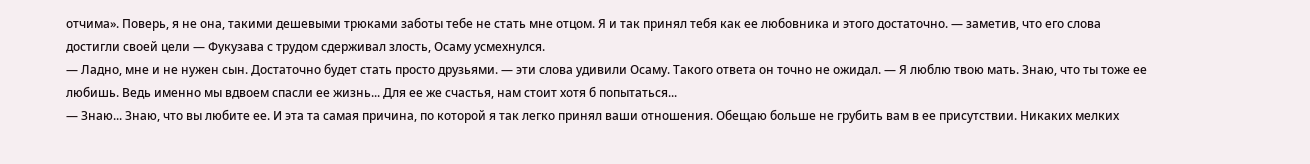отчима». Поверь, я не она, такими дешевыми трюками заботы тебе не стать мне отцом. Я и так принял тебя как ее любовника и этого достаточно. — заметив, что его слова достигли своей цели — Фукузава с трудом сдерживал злость, Осаму усмехнулся.
— Ладно, мне и не нужен сын. Достаточно будет стать просто друзьями. — эти слова удивили Осаму. Такого ответа он точно не ожидал. — Я люблю твою мать. Знаю, что ты тоже ее любишь. Ведь именно мы вдвоем спасли ее жизнь... Для ее же счастья, нам стоит хотя б попытаться...
— Знаю... Знаю, что вы любите ее. И эта та самая причина, по которой я так легко принял ваши отношения. Обещаю больше не грубить вам в ее присутствии. Никаких мелких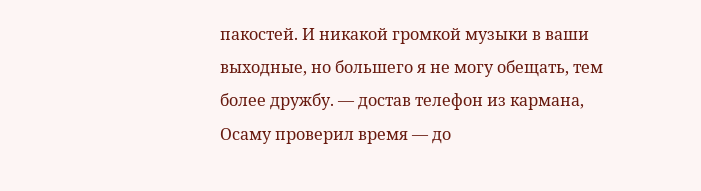пакостей. И никакой громкой музыки в ваши выходные, но большего я не могу обещать, тем более дружбу. — достав телефон из кармана, Осаму проверил время — до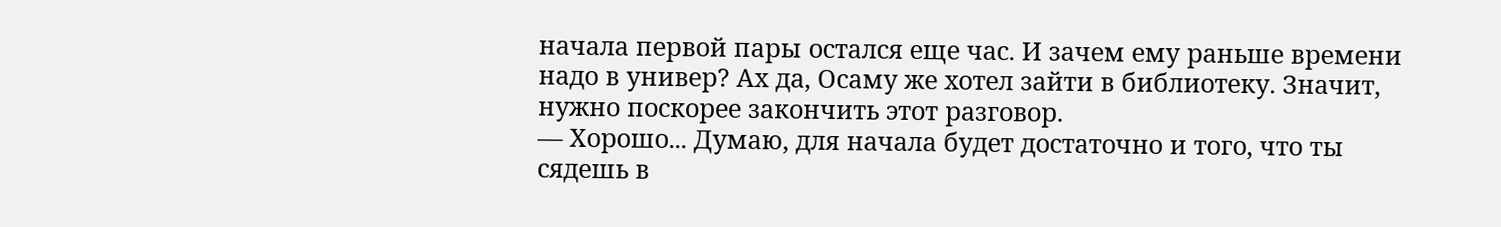начала первой пары остался еще час. И зачем ему раньше времени надо в универ? Ах да, Осаму же хотел зайти в библиотеку. Значит, нужно поскорее закончить этот разговор.
— Хорошо... Думаю, для начала будет достаточно и того, что ты сядешь в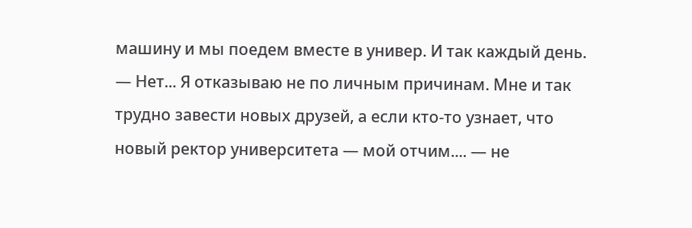машину и мы поедем вместе в универ. И так каждый день.
— Нет... Я отказываю не по личным причинам. Мне и так трудно завести новых друзей, а если кто-то узнает, что новый ректор университета — мой отчим.... — не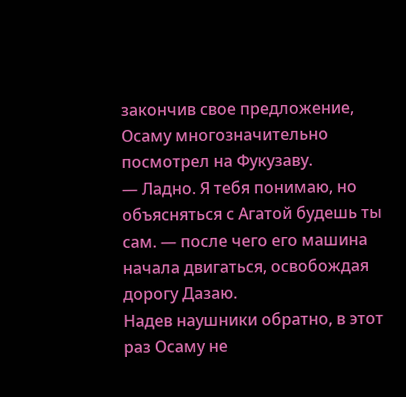закончив свое предложение, Осаму многозначительно посмотрел на Фукузаву.
— Ладно. Я тебя понимаю, но объясняться с Агатой будешь ты сам. — после чего его машина начала двигаться, освобождая дорогу Дазаю.
Надев наушники обратно, в этот раз Осаму не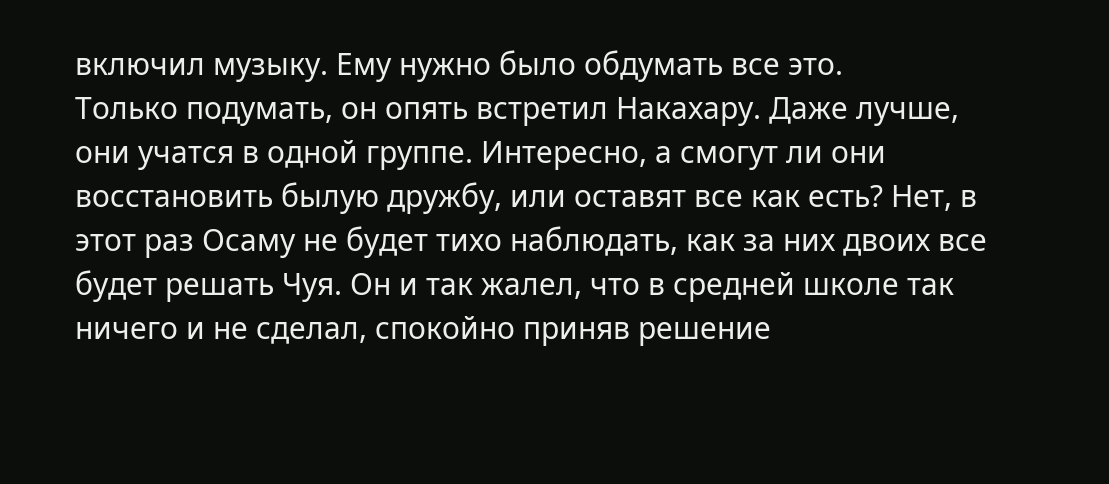включил музыку. Ему нужно было обдумать все это.
Только подумать, он опять встретил Накахару. Даже лучше, они учатся в одной группе. Интересно, а смогут ли они восстановить былую дружбу, или оставят все как есть? Нет, в этот раз Осаму не будет тихо наблюдать, как за них двоих все будет решать Чуя. Он и так жалел, что в средней школе так ничего и не сделал, спокойно приняв решение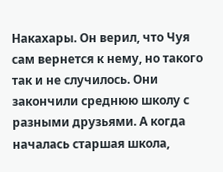Накахары. Он верил, что Чуя сам вернется к нему, но такого так и не случилось. Они закончили среднюю школу с разными друзьями. А когда началась старшая школа,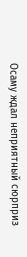Осаму ждал неприятный сюрприз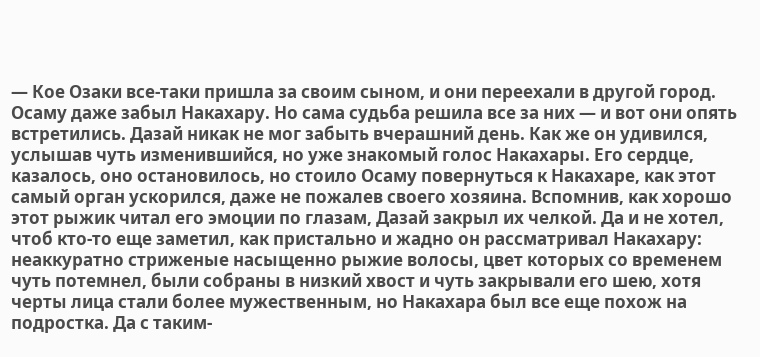— Кое Озаки все-таки пришла за своим сыном, и они переехали в другой город.
Осаму даже забыл Накахару. Но сама судьба решила все за них — и вот они опять встретились. Дазай никак не мог забыть вчерашний день. Как же он удивился, услышав чуть изменившийся, но уже знакомый голос Накахары. Его сердце, казалось, оно остановилось, но стоило Осаму повернуться к Накахаре, как этот самый орган ускорился, даже не пожалев своего хозяина. Вспомнив, как хорошо этот рыжик читал его эмоции по глазам, Дазай закрыл их челкой. Да и не хотел, чтоб кто-то еще заметил, как пристально и жадно он рассматривал Накахару: неаккуратно стриженые насыщенно рыжие волосы, цвет которых со временем чуть потемнел, были собраны в низкий хвост и чуть закрывали его шею, хотя черты лица стали более мужественным, но Накахара был все еще похож на подростка. Да с таким-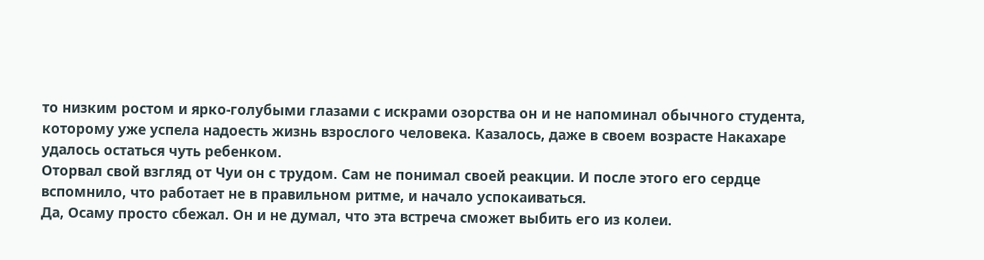то низким ростом и ярко-голубыми глазами с искрами озорства он и не напоминал обычного студента, которому уже успела надоесть жизнь взрослого человека. Казалось, даже в своем возрасте Накахаре удалось остаться чуть ребенком.
Оторвал свой взгляд от Чуи он с трудом. Сам не понимал своей реакции. И после этого его сердце вспомнило, что работает не в правильном ритме, и начало успокаиваться.
Да, Осаму просто сбежал. Он и не думал, что эта встреча сможет выбить его из колеи.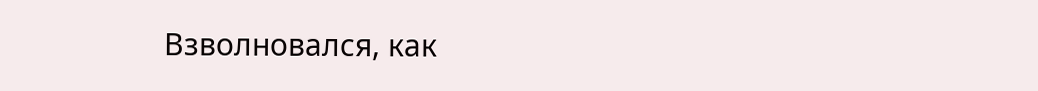Взволновался, как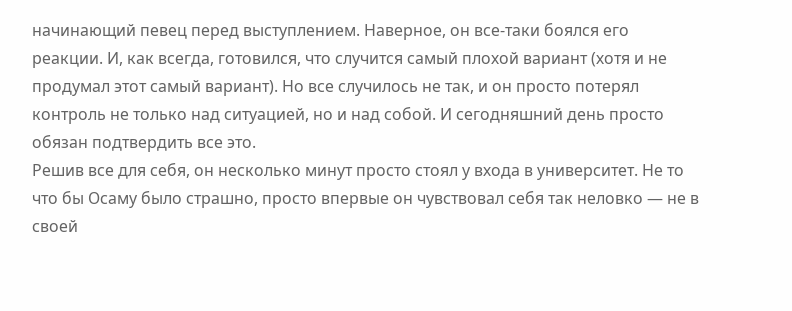начинающий певец перед выступлением. Наверное, он все-таки боялся его реакции. И, как всегда, готовился, что случится самый плохой вариант (хотя и не продумал этот самый вариант). Но все случилось не так, и он просто потерял контроль не только над ситуацией, но и над собой. И сегодняшний день просто обязан подтвердить все это.
Решив все для себя, он несколько минут просто стоял у входа в университет. Не то что бы Осаму было страшно, просто впервые он чувствовал себя так неловко — не в своей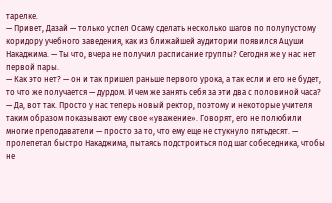тарелке.
— Привет, Дазай — только успел Осаму сделать несколько шагов по полупустому коридору учебного заведения, как из ближайшей аудитории появился Ацуши Накаджима. — Ты что, вчера не получил расписание группы? Сегодня же у нас нет первой пары.
— Как это нет? — он и так пришел раньше первого урока, а так если и его не будет, то что же получается — дурдом. И чем же занять себя за эти два с половиной часа?
— Да, вот так. Просто у нас теперь новый ректор, поэтому и некоторые учителя таким образом показывают ему свое «уважение». Говорят, его не полюбили многие преподаватели — просто за то, что ему еще не стукнуло пятьдесят. — пролепетал быстро Накаджима, пытаясь подстроиться под шаг собеседника, чтобы не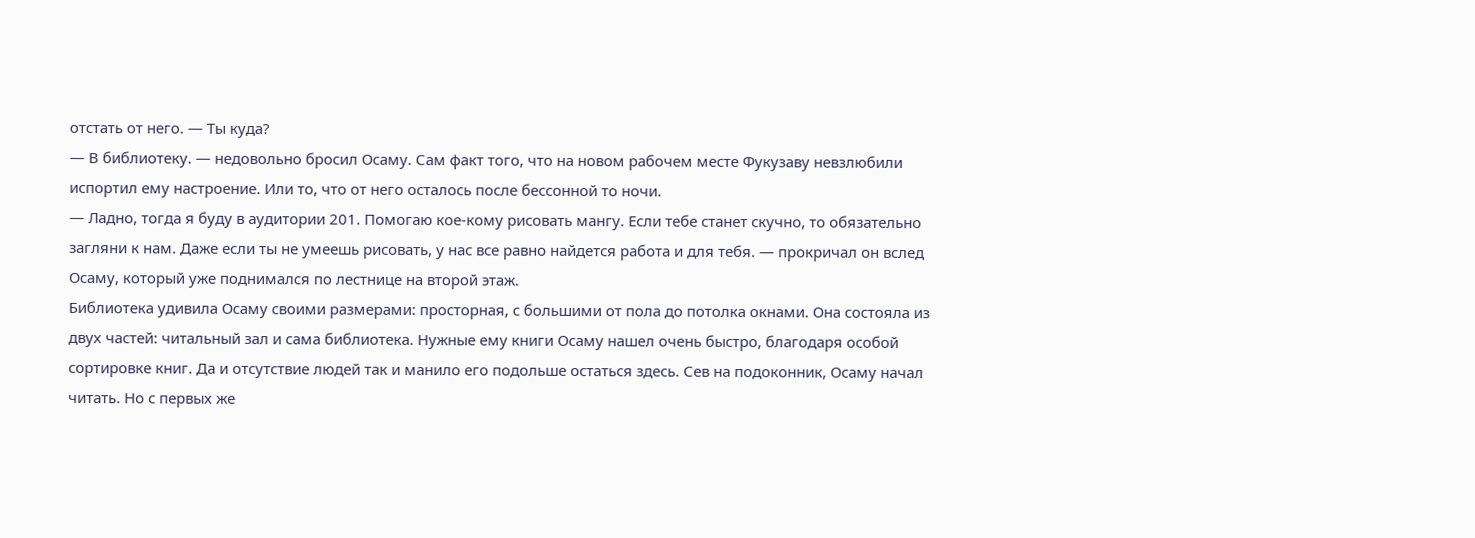отстать от него. — Ты куда?
— В библиотеку. — недовольно бросил Осаму. Сам факт того, что на новом рабочем месте Фукузаву невзлюбили испортил ему настроение. Или то, что от него осталось после бессонной то ночи.
— Ладно, тогда я буду в аудитории 201. Помогаю кое-кому рисовать мангу. Если тебе станет скучно, то обязательно загляни к нам. Даже если ты не умеешь рисовать, у нас все равно найдется работа и для тебя. — прокричал он вслед Осаму, который уже поднимался по лестнице на второй этаж.
Библиотека удивила Осаму своими размерами: просторная, с большими от пола до потолка окнами. Она состояла из двух частей: читальный зал и сама библиотека. Нужные ему книги Осаму нашел очень быстро, благодаря особой сортировке книг. Да и отсутствие людей так и манило его подольше остаться здесь. Сев на подоконник, Осаму начал читать. Но с первых же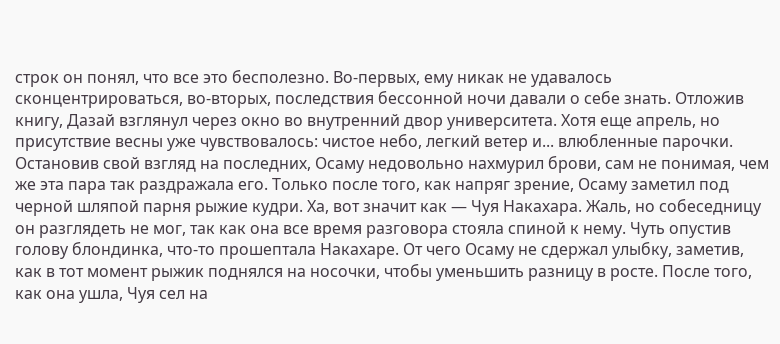строк он понял, что все это бесполезно. Во-первых, ему никак не удавалось сконцентрироваться, во-вторых, последствия бессонной ночи давали о себе знать. Отложив книгу, Дазай взглянул через окно во внутренний двор университета. Хотя еще апрель, но присутствие весны уже чувствовалось: чистое небо, легкий ветер и... влюбленные парочки. Остановив свой взгляд на последних, Осаму недовольно нахмурил брови, сам не понимая, чем же эта пара так раздражала его. Только после того, как напряг зрение, Осаму заметил под черной шляпой парня рыжие кудри. Ха, вот значит как — Чуя Накахара. Жаль, но собеседницу он разглядеть не мог, так как она все время разговора стояла спиной к нему. Чуть опустив голову блондинка, что-то прошептала Накахаре. От чего Осаму не сдержал улыбку, заметив, как в тот момент рыжик поднялся на носочки, чтобы уменьшить разницу в росте. После того, как она ушла, Чуя сел на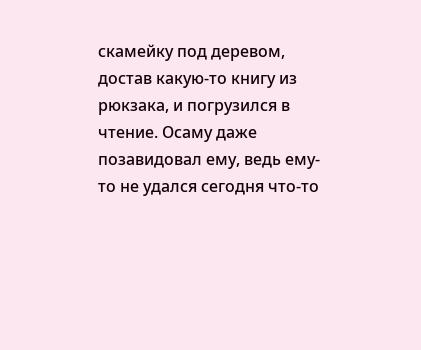скамейку под деревом, достав какую-то книгу из рюкзака, и погрузился в чтение. Осаму даже позавидовал ему, ведь ему-то не удался сегодня что-то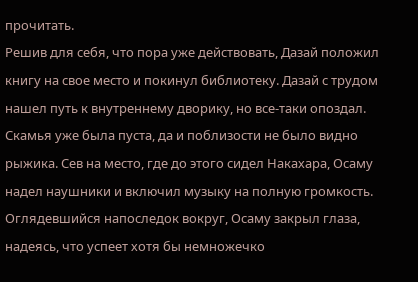прочитать.
Решив для себя, что пора уже действовать, Дазай положил книгу на свое место и покинул библиотеку. Дазай с трудом нашел путь к внутреннему дворику, но все-таки опоздал. Скамья уже была пуста, да и поблизости не было видно рыжика. Сев на место, где до этого сидел Накахара, Осаму надел наушники и включил музыку на полную громкость.
Оглядевшийся напоследок вокруг, Осаму закрыл глаза, надеясь, что успеет хотя бы немножечко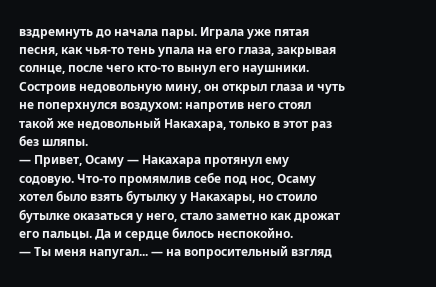вздремнуть до начала пары. Играла уже пятая песня, как чья-то тень упала на его глаза, закрывая солнце, после чего кто-то вынул его наушники. Состроив недовольную мину, он открыл глаза и чуть не поперхнулся воздухом: напротив него стоял такой же недовольный Накахара, только в этот раз без шляпы.
— Привет, Осаму — Накахара протянул ему содовую. Что-то промямлив себе под нос, Осаму хотел было взять бутылку у Накахары, но стоило бутылке оказаться у него, стало заметно как дрожат его пальцы. Да и сердце билось неспокойно.
— Ты меня напугал... — на вопросительный взгляд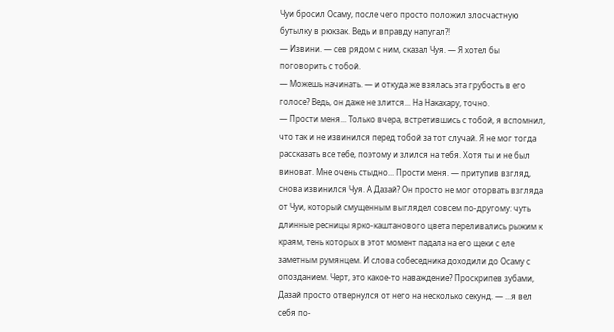Чуи бросил Осаму, после чего просто положил злосчастную бутылку в рюкзак. Ведь и вправду напугал?!
— Извини. — сев рядом с ним, сказал Чуя. — Я хотел бы поговорить с тобой.
— Можешь начинать. — и откуда же взялась эта грубость в его голосе? Ведь, он даже не злится... На Накахару, точно.
— Прости меня... Только вчера, встретившись с тобой, я вспомнил, что так и не извинился перед тобой за тот случай. Я не мог тогда рассказать все тебе, поэтому и злился на тебя. Хотя ты и не был виноват. Мне очень стыдно... Прости меня. — притупив взгляд, снова извинился Чуя. А Дазай? Он просто не мог оторвать взгляда от Чуи, который смущенным выглядел совсем по-другому: чуть длинные ресницы ярко-каштанового цвета переливались рыжим к краям, тень которых в этот момент падала на его щеки с еле заметным румянцем. И слова собеседника доходили до Осаму с опозданием. Черт, это какое-то наваждение? Проскрипев зубами, Дазай просто отвернулся от него на несколько секунд. — ...я вел себя по-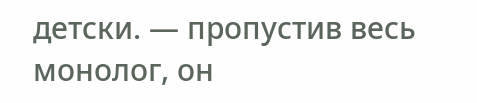детски. — пропустив весь монолог, он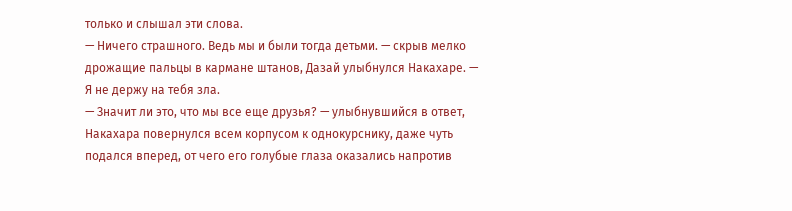только и слышал эти слова.
— Ничего страшного. Ведь мы и были тогда детьми. — скрыв мелко дрожащие пальцы в кармане штанов, Дазай улыбнулся Накахаре. — Я не держу на тебя зла.
— Значит ли это, что мы все еще друзья? — улыбнувшийся в ответ, Накахара повернулся всем корпусом к однокурснику, даже чуть подался вперед, от чего его голубые глаза оказались напротив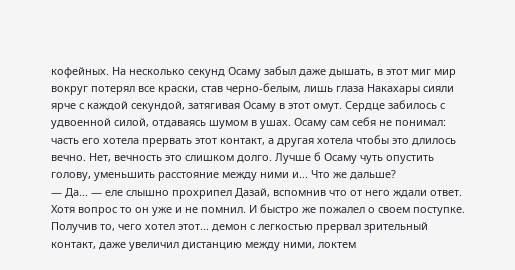кофейных. На несколько секунд Осаму забыл даже дышать, в этот миг мир вокруг потерял все краски, став черно-белым, лишь глаза Накахары сияли ярче с каждой секундой, затягивая Осаму в этот омут. Сердце забилось с удвоенной силой, отдаваясь шумом в ушах. Осаму сам себя не понимал: часть его хотела прервать этот контакт, а другая хотела чтобы это длилось вечно. Нет, вечность это слишком долго. Лучше б Осаму чуть опустить голову, уменьшить расстояние между ними и... Что же дальше?
— Да... — еле слышно прохрипел Дазай, вспомнив что от него ждали ответ. Хотя вопрос то он уже и не помнил. И быстро же пожалел о своем поступке. Получив то, чего хотел этот... демон с легкостью прервал зрительный контакт, даже увеличил дистанцию между ними, локтем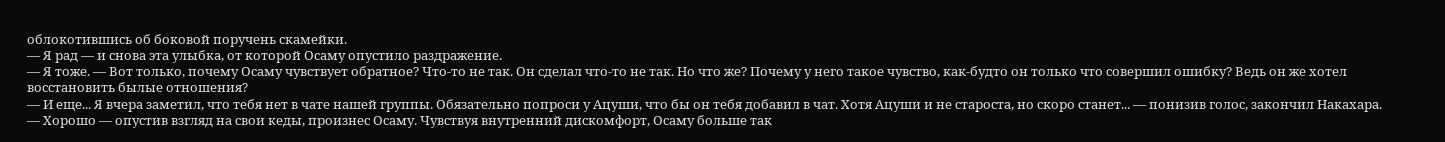облокотившись об боковой поручень скамейки.
— Я рад — и снова эта улыбка, от которой Осаму опустило раздражение.
— Я тоже. — Вот только, почему Осаму чувствует обратное? Что-то не так. Он сделал что-то не так. Но что же? Почему у него такое чувство, как-будто он только что совершил ошибку? Ведь он же хотел восстановить былые отношения?
— И еще... Я вчера заметил, что тебя нет в чате нашей группы. Обязательно попроси у Ацуши, что бы он тебя добавил в чат. Хотя Ацуши и не староста, но скоро станет... — понизив голос, закончил Накахара.
— Хорошо — опустив взгляд на свои кеды, произнес Осаму. Чувствуя внутренний дискомфорт, Осаму больше так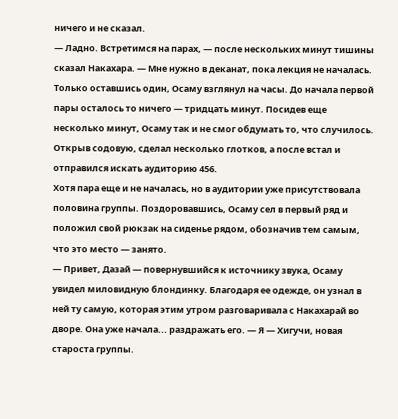ничего и не сказал.
— Ладно. Встретимся на парах, — после нескольких минут тишины сказал Накахара. — Мне нужно в деканат, пока лекция не началась.
Только оставшись один, Осаму взглянул на часы. До начала первой пары осталось то ничего — тридцать минут. Посидев еще несколько минут, Осаму так и не смог обдумать то, что случилось. Открыв содовую, сделал несколько глотков, а после встал и отправился искать аудиторию 456.
Хотя пара еще и не началась, но в аудитории уже присутствовала половина группы. Поздоровавшись, Осаму сел в первый ряд и положил свой рюкзак на сиденье рядом, обозначив тем самым, что это место — занято.
— Привет, Дазай — повернувшийся к источнику звука, Осаму увидел миловидную блондинку. Благодаря ее одежде, он узнал в ней ту самую, которая этим утром разговаривала с Накахарай во дворе. Она уже начала... раздражать его. — Я — Хигучи, новая староста группы.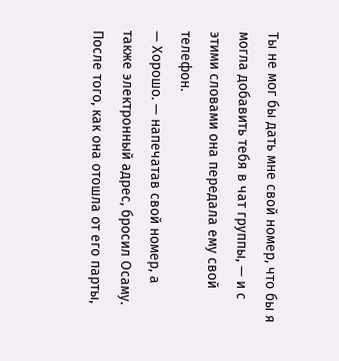Ты не мог бы дать мне свой номер, что бы я могла добавить тебя в чат группы, — и с этими словами она передала ему свой телефон.
— Хорошо. — напечатав свой номер, а также электронный адрес, бросил Осаму. После того, как она отошла от его парты,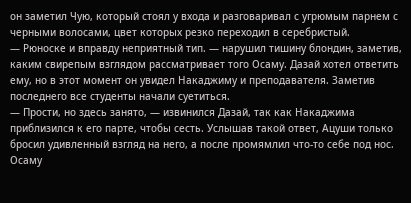он заметил Чую, который стоял у входа и разговаривал с угрюмым парнем с черными волосами, цвет которых резко переходил в серебристый.
— Рюноске и вправду неприятный тип. — нарушил тишину блондин, заметив, каким свирепым взглядом рассматривает того Осаму. Дазай хотел ответить ему, но в этот момент он увидел Накаджиму и преподавателя. Заметив последнего все студенты начали суетиться.
— Прости, но здесь занято, — извинился Дазай, так как Накаджима приблизился к его парте, чтобы сесть. Услышав такой ответ, Ацуши только бросил удивленный взгляд на него, а после промямлил что-то себе под нос.
Осаму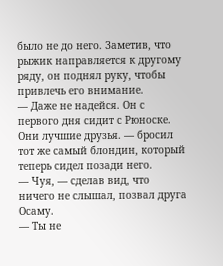было не до него. Заметив, что рыжик направляется к другому ряду, он поднял руку, чтобы привлечь его внимание.
— Даже не надейся. Он с первого дня сидит с Рюноске. Они лучшие друзья. — бросил тот же самый блондин, который теперь сидел позади него.
— Чуя, — сделав вид, что ничего не слышал, позвал друга Осаму.
— Ты не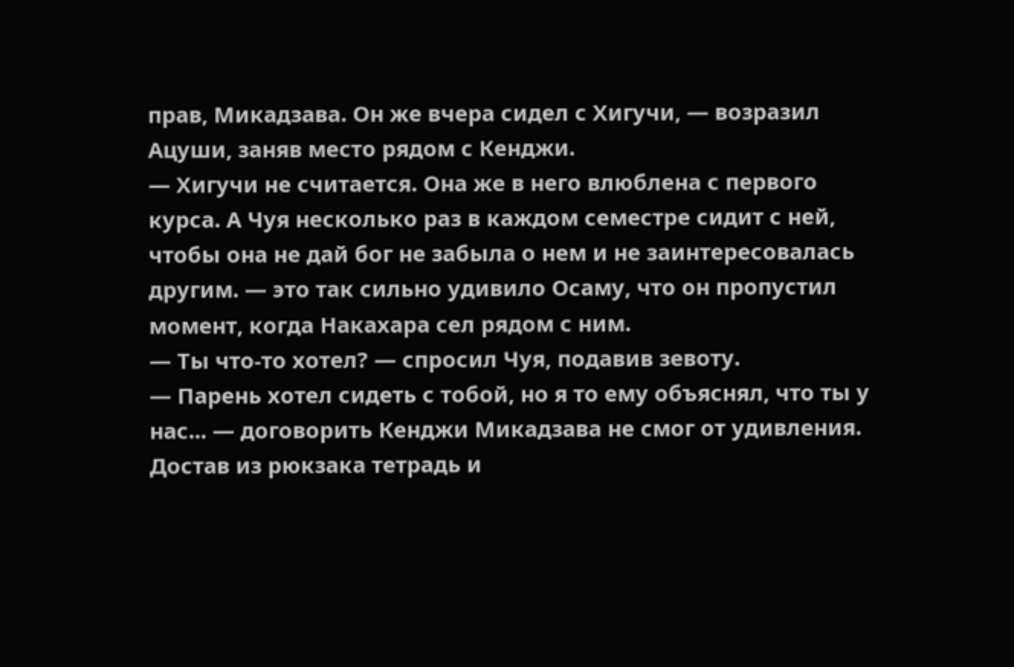прав, Микадзава. Он же вчера сидел с Хигучи, — возразил Ацуши, заняв место рядом с Кенджи.
— Хигучи не считается. Она же в него влюблена с первого курса. А Чуя несколько раз в каждом семестре сидит с ней, чтобы она не дай бог не забыла о нем и не заинтересовалась другим. — это так сильно удивило Осаму, что он пропустил момент, когда Накахара сел рядом с ним.
— Ты что-то хотел? — спросил Чуя, подавив зевоту.
— Парень хотел сидеть с тобой, но я то ему объяснял, что ты у нас... — договорить Кенджи Микадзава не смог от удивления.
Достав из рюкзака тетрадь и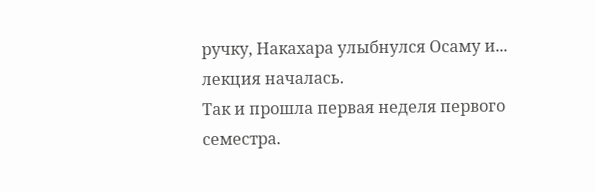ручку, Накахара улыбнулся Осаму и... лекция началась.
Так и прошла первая неделя первого семестра.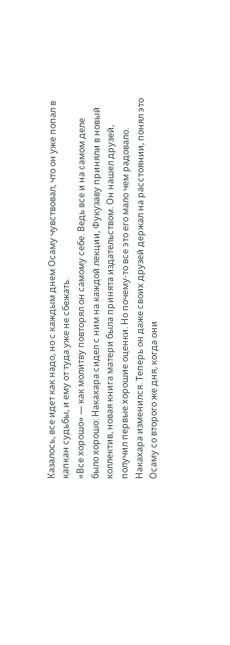Казалось, все идет как надо, но с каждым днем Осаму чувствовал, что он уже попал в капкан судьбы, и ему от туда уже не сбежать.
«Все хорошо» — как молитву повторял он самому себе. Ведь все и на самом деле было хорошо: Накахара сидел с ним на каждой лекции, Фукузаву приняли в новый коллектив, новая книга матери была принята издательством. Он нашел друзей, получил первые хорошие оценки. Но почему-то все это его мало чем радовало.
Накахара изменился. Теперь он даже своих друзей держал на расстоянии, понял это Осаму со второго же дня, когда они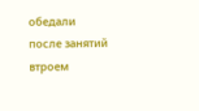обедали после занятий втроем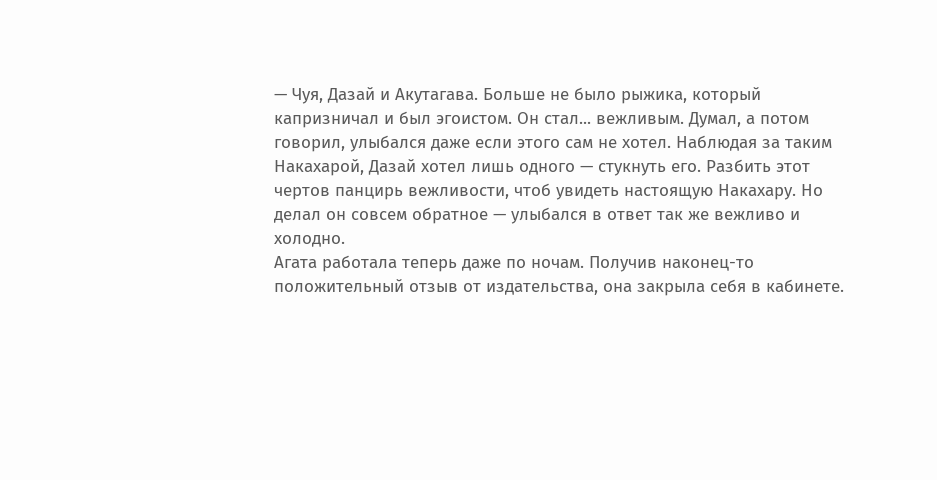— Чуя, Дазай и Акутагава. Больше не было рыжика, который капризничал и был эгоистом. Он стал... вежливым. Думал, а потом говорил, улыбался даже если этого сам не хотел. Наблюдая за таким Накахарой, Дазай хотел лишь одного — стукнуть его. Разбить этот чертов панцирь вежливости, чтоб увидеть настоящую Накахару. Но делал он совсем обратное — улыбался в ответ так же вежливо и холодно.
Агата работала теперь даже по ночам. Получив наконец-то положительный отзыв от издательства, она закрыла себя в кабинете.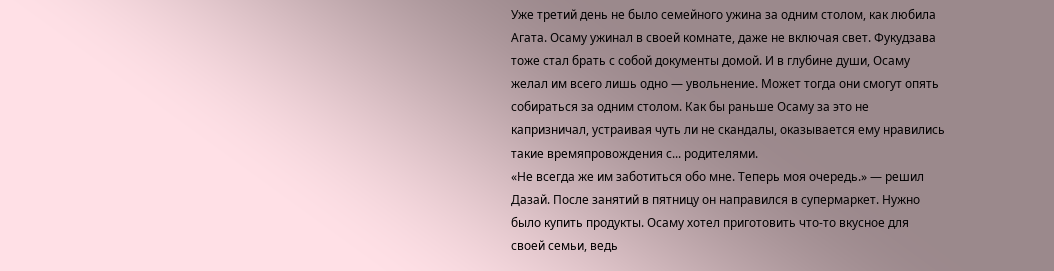Уже третий день не было семейного ужина за одним столом, как любила Агата. Осаму ужинал в своей комнате, даже не включая свет. Фукудзава тоже стал брать с собой документы домой. И в глубине души, Осаму желал им всего лишь одно — увольнение. Может тогда они смогут опять собираться за одним столом. Как бы раньше Осаму за это не капризничал, устраивая чуть ли не скандалы, оказывается ему нравились такие времяпровождения с... родителями.
«Не всегда же им заботиться обо мне. Теперь моя очередь.» — решил Дазай. После занятий в пятницу он направился в супермаркет. Нужно было купить продукты. Осаму хотел приготовить что-то вкусное для своей семьи, ведь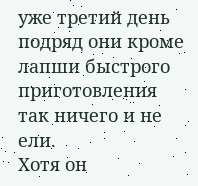уже третий день подряд они кроме лапши быстрого приготовления так ничего и не ели.
Хотя он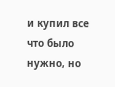и купил все что было нужно, но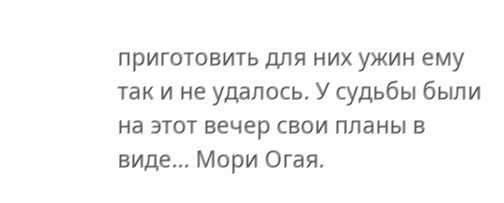приготовить для них ужин ему так и не удалось. У судьбы были на этот вечер свои планы в виде... Мори Огая.